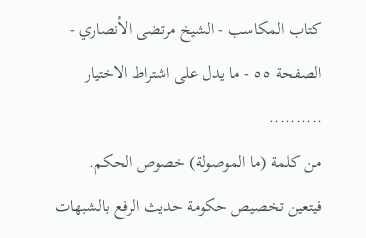كتاب المكاسب - الشيخ مرتضى الأنصاري - الصفحة ٥٥ - ما يدل على اشتراط الاختيار
..........
من كلمة (ما الموصولة) خصوص الحكم.
فيتعين تخصيص حكومة حديث الرفع بالشبهات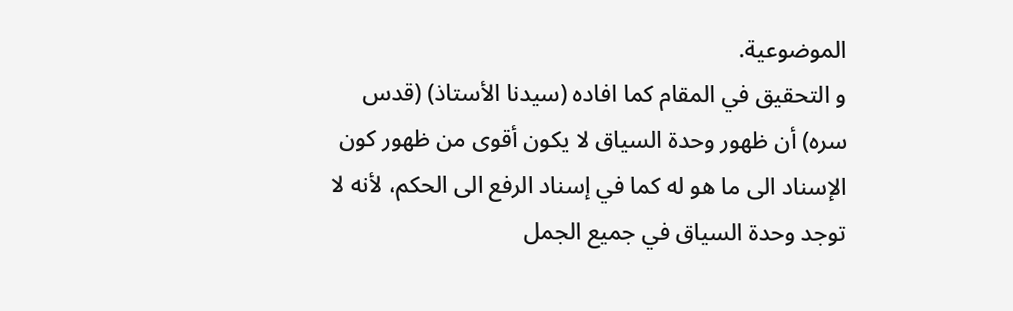الموضوعية.
و التحقيق في المقام كما افاده (سيدنا الأستاذ) (قدس سره) أن ظهور وحدة السياق لا يكون أقوى من ظهور كون الإسناد الى ما هو له كما في إسناد الرفع الى الحكم، لأنه لا توجد وحدة السياق في جميع الجمل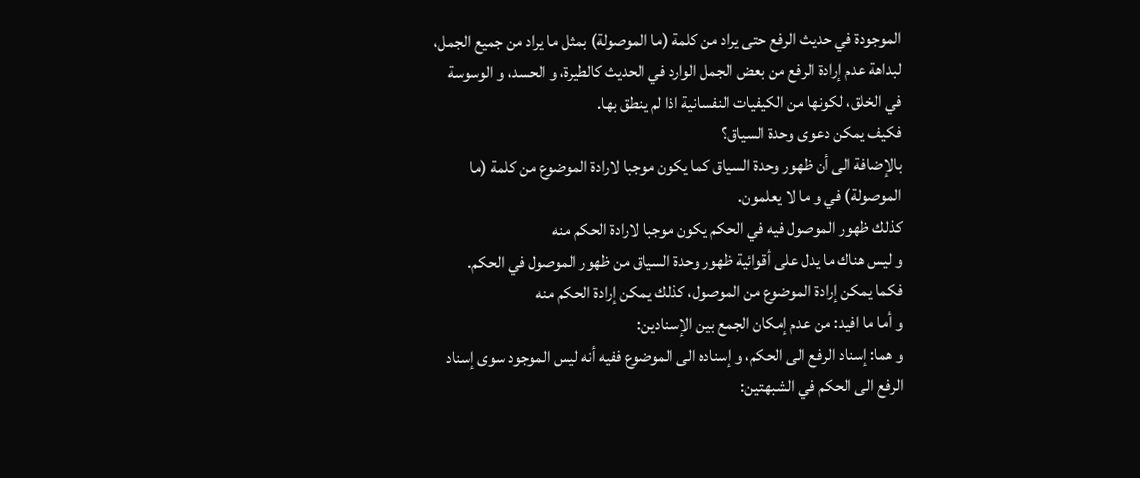الموجودة في حديث الرفع حتى يراد من كلمة (ما الموصولة) بمثل ما يراد من جميع الجمل، لبداهة عدم إرادة الرفع من بعض الجمل الوارد في الحديث كالطيرة، و الحسد، و الوسوسة في الخلق، لكونها من الكيفيات النفسانية اذا لم ينطق بها.
فكيف يمكن دعوى وحدة السياق؟
بالإضافة الى أن ظهور وحدة السياق كما يكون موجبا لارادة الموضوع من كلمة (ما الموصولة) في و ما لا يعلمون.
كذلك ظهور الموصول فيه في الحكم يكون موجبا لارادة الحكم منه
و ليس هناك ما يدل على أقوائية ظهور وحدة السياق من ظهور الموصول في الحكم.
فكما يمكن إرادة الموضوع من الموصول، كذلك يمكن إرادة الحكم منه
و أما ما افيد: من عدم إمكان الجمع بين الإسنادين:
و هما: إسناد الرفع الى الحكم، و إسناده الى الموضوع ففيه أنه ليس الموجود سوى إسناد الرفع الى الحكم في الشبهتين: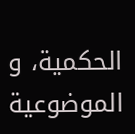الحكمية، و الموضوعية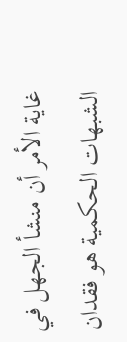غاية الأمر أن منشأ الجهل في الشبهات الحكمية هو فقدان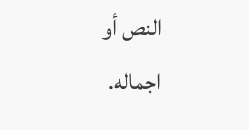النص أو اجماله.